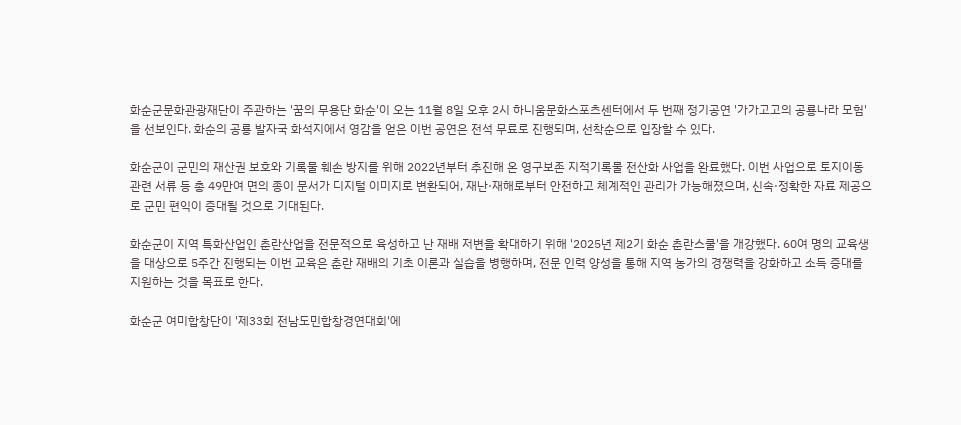화순군문화관광재단이 주관하는 '꿈의 무용단 화순'이 오는 11월 8일 오후 2시 하니움문화스포츠센터에서 두 번째 정기공연 '가가고고의 공룡나라 모험'을 선보인다. 화순의 공룡 발자국 화석지에서 영감을 얻은 이번 공연은 전석 무료로 진행되며, 선착순으로 입장할 수 있다.

화순군이 군민의 재산권 보호와 기록물 훼손 방지를 위해 2022년부터 추진해 온 영구보존 지적기록물 전산화 사업을 완료했다. 이번 사업으로 토지이동 관련 서류 등 총 49만여 면의 종이 문서가 디지털 이미지로 변환되어, 재난·재해로부터 안전하고 체계적인 관리가 가능해졌으며, 신속·정확한 자료 제공으로 군민 편익이 증대될 것으로 기대된다.

화순군이 지역 특화산업인 춘란산업을 전문적으로 육성하고 난 재배 저변을 확대하기 위해 '2025년 제2기 화순 춘란스쿨'을 개강했다. 60여 명의 교육생을 대상으로 5주간 진행되는 이번 교육은 춘란 재배의 기초 이론과 실습을 병행하며, 전문 인력 양성을 통해 지역 농가의 경쟁력을 강화하고 소득 증대를 지원하는 것을 목표로 한다.

화순군 여미합창단이 '제33회 전남도민합창경연대회'에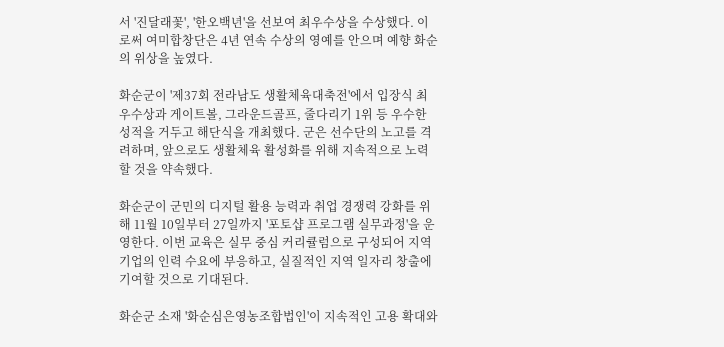서 '진달래꽃', '한오백년'을 선보여 최우수상을 수상했다. 이로써 여미합창단은 4년 연속 수상의 영예를 안으며 예향 화순의 위상을 높였다.

화순군이 '제37회 전라남도 생활체육대축전'에서 입장식 최우수상과 게이트볼, 그라운드골프, 줄다리기 1위 등 우수한 성적을 거두고 해단식을 개최했다. 군은 선수단의 노고를 격려하며, 앞으로도 생활체육 활성화를 위해 지속적으로 노력할 것을 약속했다.

화순군이 군민의 디지털 활용 능력과 취업 경쟁력 강화를 위해 11월 10일부터 27일까지 '포토샵 프로그램 실무과정'을 운영한다. 이번 교육은 실무 중심 커리큘럼으로 구성되어 지역 기업의 인력 수요에 부응하고, 실질적인 지역 일자리 창출에 기여할 것으로 기대된다.

화순군 소재 '화순심은영농조합법인'이 지속적인 고용 확대와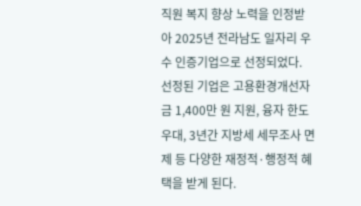직원 복지 향상 노력을 인정받아 2025년 전라남도 일자리 우수 인증기업으로 선정되었다. 선정된 기업은 고용환경개선자금 1,400만 원 지원, 융자 한도 우대, 3년간 지방세 세무조사 면제 등 다양한 재정적·행정적 혜택을 받게 된다.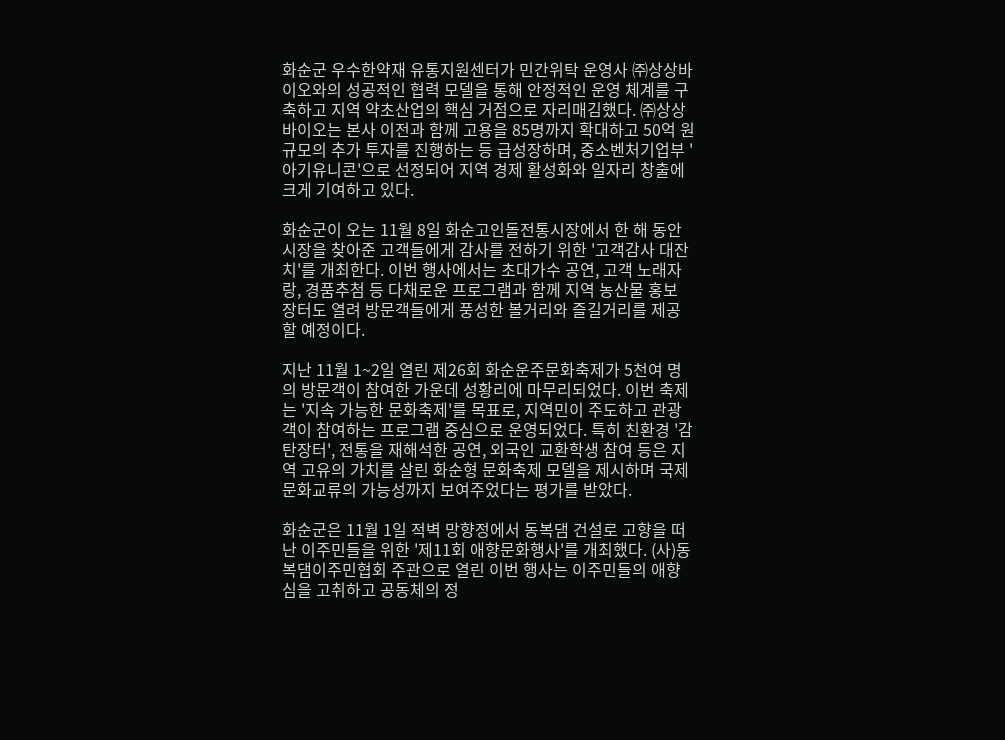화순군 우수한약재 유통지원센터가 민간위탁 운영사 ㈜상상바이오와의 성공적인 협력 모델을 통해 안정적인 운영 체계를 구축하고 지역 약초산업의 핵심 거점으로 자리매김했다. ㈜상상바이오는 본사 이전과 함께 고용을 85명까지 확대하고 50억 원 규모의 추가 투자를 진행하는 등 급성장하며, 중소벤처기업부 '아기유니콘'으로 선정되어 지역 경제 활성화와 일자리 창출에 크게 기여하고 있다.

화순군이 오는 11월 8일 화순고인돌전통시장에서 한 해 동안 시장을 찾아준 고객들에게 감사를 전하기 위한 '고객감사 대잔치'를 개최한다. 이번 행사에서는 초대가수 공연, 고객 노래자랑, 경품추첨 등 다채로운 프로그램과 함께 지역 농산물 홍보 장터도 열려 방문객들에게 풍성한 볼거리와 즐길거리를 제공할 예정이다.

지난 11월 1~2일 열린 제26회 화순운주문화축제가 5천여 명의 방문객이 참여한 가운데 성황리에 마무리되었다. 이번 축제는 '지속 가능한 문화축제'를 목표로, 지역민이 주도하고 관광객이 참여하는 프로그램 중심으로 운영되었다. 특히 친환경 '감탄장터', 전통을 재해석한 공연, 외국인 교환학생 참여 등은 지역 고유의 가치를 살린 화순형 문화축제 모델을 제시하며 국제 문화교류의 가능성까지 보여주었다는 평가를 받았다.

화순군은 11월 1일 적벽 망향정에서 동복댐 건설로 고향을 떠난 이주민들을 위한 '제11회 애향문화행사'를 개최했다. (사)동복댐이주민협회 주관으로 열린 이번 행사는 이주민들의 애향심을 고취하고 공동체의 정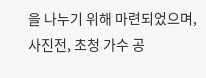을 나누기 위해 마련되었으며, 사진전, 초청 가수 공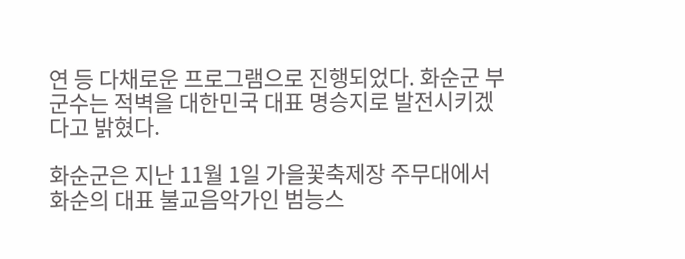연 등 다채로운 프로그램으로 진행되었다. 화순군 부군수는 적벽을 대한민국 대표 명승지로 발전시키겠다고 밝혔다.

화순군은 지난 11월 1일 가을꽃축제장 주무대에서 화순의 대표 불교음악가인 범능스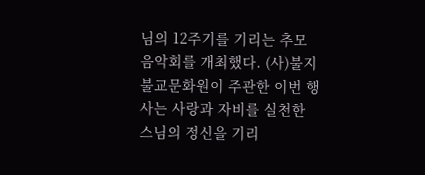님의 12주기를 기리는 추모 음악회를 개최했다. (사)불지불교문화원이 주관한 이번 행사는 사랑과 자비를 실천한 스님의 정신을 기리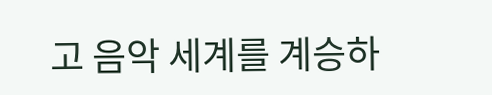고 음악 세계를 계승하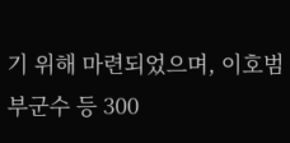기 위해 마련되었으며, 이호범 부군수 등 300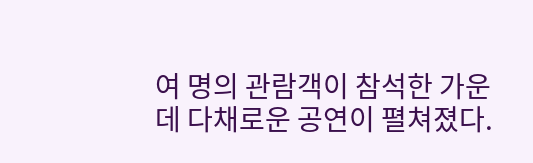여 명의 관람객이 참석한 가운데 다채로운 공연이 펼쳐졌다.